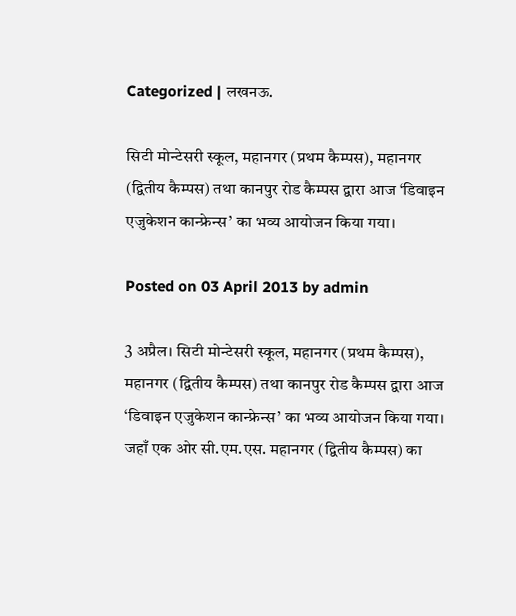Categorized | लखनऊ.

सिटी मोन्टेसरी स्कूल, महानगर (प्रथम कैम्पस), महानगर (द्वितीय कैम्पस) तथा कानपुर रोड कैम्पस द्वारा आज ‘डिवाइन एजुकेशन कान्फ्रेन्स’ का भव्य आयोजन किया गया।

Posted on 03 April 2013 by admin

3 अप्रैल। सिटी मोन्टेसरी स्कूल, महानगर (प्रथम कैम्पस), महानगर (द्वितीय कैम्पस) तथा कानपुर रोड कैम्पस द्वारा आज ‘डिवाइन एजुकेशन कान्फ्रेन्स’ का भव्य आयोजन किया गया। जहाँ एक ओर सी.एम.एस. महानगर (द्वितीय कैम्पस) का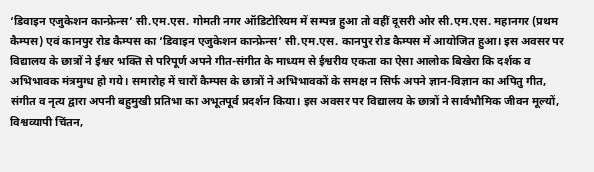‘डिवाइन एजुकेशन कान्फ्रेन्स’ सी.एम.एस. गोमती नगर ऑडिटोरियम में सम्पन्न हुआ तो वहीं दूसरी ओर सी.एम.एस. महानगर (प्रथम कैम्पस) एवं कानपुर रोड कैम्पस का ‘डिवाइन एजुकेशन कान्फ्रेन्स’ सी.एम.एस. कानपुर रोड कैम्पस में आयोजित हुआ। इस अवसर पर विद्यालय के छात्रों ने ईश्वर भक्ति से परिपूर्ण अपने गीत-संगीत के माध्यम से ईश्वरीय एकता का ऐसा आलोक बिखेरा कि दर्शक व अभिभावक मंत्रमुग्ध हो गये। समारोह में चारों कैम्पस के छात्रों ने अभिभावकों के समक्ष न सिर्फ अपने ज्ञान-विज्ञान का अपितु गीत, संगीत व नृत्य द्वारा अपनी बहुमुखी प्रतिभा का अभूतपूर्व प्रदर्शन किया। इस अवसर पर विद्यालय के छात्रों ने सार्वभौमिक जीवन मूल्यों, विश्वव्यापी चिंतन,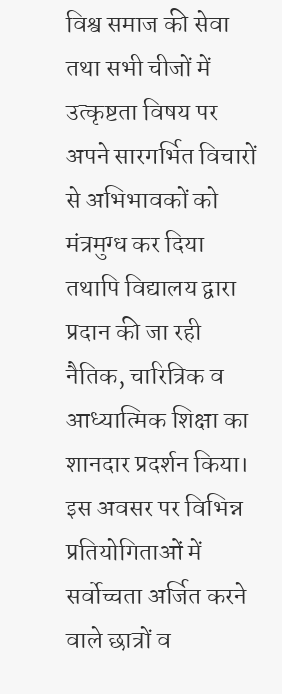विश्व समाज की सेवा तथा सभी चीजों में उत्कृष्टता विषय पर अपने सारगर्भित विचारों से अभिभावकों को मंत्रमुग्ध कर दिया तथापि विद्यालय द्वारा प्रदान की जा रही नैतिक, चारित्रिक व आध्यात्मिक शिक्षा का शानदार प्रदर्शन किया। इस अवसर पर विभिन्न प्रतियोगिताओं में सर्वोच्चता अर्जित करने वाले छात्रों व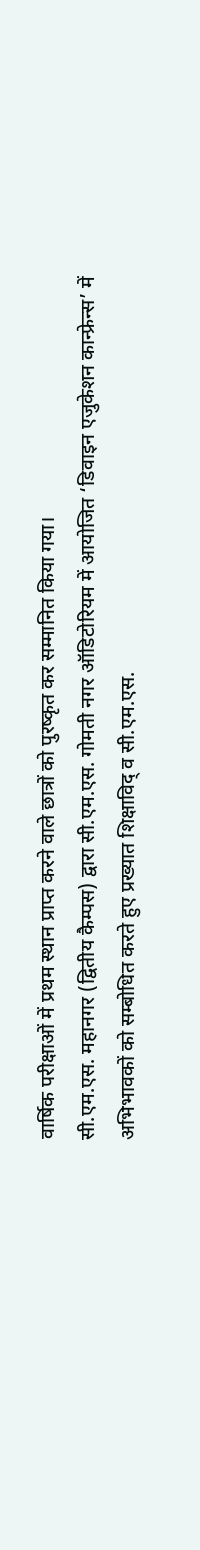वार्षिक परीक्षाओं में प्रथम स्थान प्राप्त करने वाले छात्रों को पुरष्कृत कर सम्मानित किया गया।
सी.एम.एस. महानगर (द्वितीय कैम्पस) द्वारा सी.एम.एस. गोमती नगर ऑडिटोरियम में आयोजित ‘डिवाइन एजुकेशन कान्फ्रेन्स’ में अभिभावकों को सम्बोधित करते हुए प्रख्यात शिक्षाविद् व सी.एम.एस.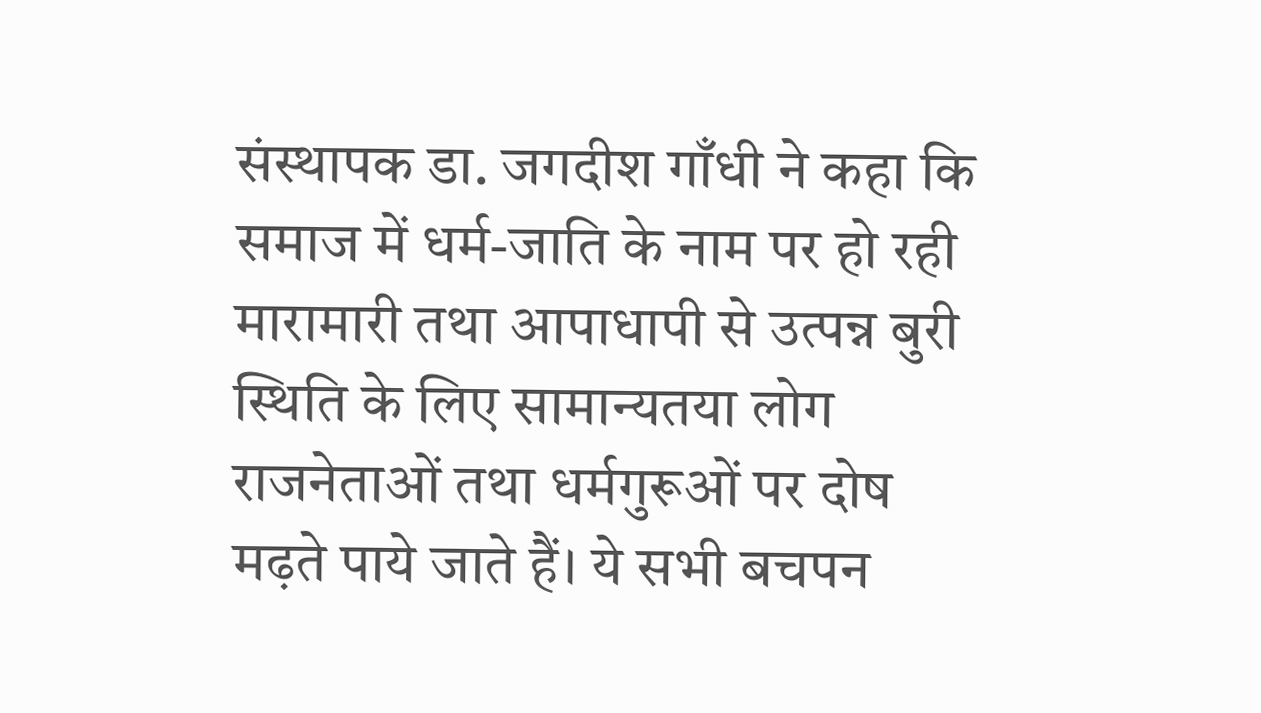संस्थापक डा. जगदीश गाँधी ने कहा कि समाज में धर्म-जाति के नाम पर हो रही मारामारी तथा आपाधापी से उत्पन्न बुरी स्थिति के लिए सामान्यतया लोग राजनेताओं तथा धर्मगुरूओं पर दोष मढ़ते पाये जाते हैं। ये सभी बचपन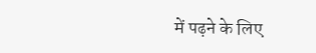में पढ़ने के लिए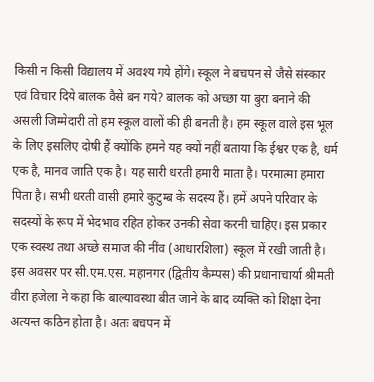किसी न किसी विद्यालय में अवश्य गये होंगे। स्कूल ने बचपन से जैसे संस्कार एवं विचार दिये बालक वैसे बन गये? बालक को अच्छा या बुरा बनाने की असली जिम्मेदारी तो हम स्कूल वालों की ही बनती है। हम स्कूल वाले इस भूल के लिए इसलिए दोषी हैं क्योंकि हमने यह क्यों नहीं बताया कि ईश्वर एक है, धर्म एक है, मानव जाति एक है। यह सारी धरती हमारी माता है। परमात्मा हमारा पिता है। सभी धरती वासी हमारे कुटुम्ब के सदस्य हैं। हमें अपने परिवार के सदस्यों के रूप में भेदभाव रहित होकर उनकी सेवा करनी चाहिए। इस प्रकार एक स्वस्थ तथा अच्छे समाज की नींव (आधारशिला) स्कूल में रखी जाती है।
इस अवसर पर सी.एम.एस. महानगर (द्वितीय कैम्पस) की प्रधानाचार्या श्रीमती वीरा हजेला ने कहा कि बाल्यावस्था बीत जाने के बाद व्यक्ति को शिक्षा देना अत्यन्त कठिन होता है। अतः बचपन में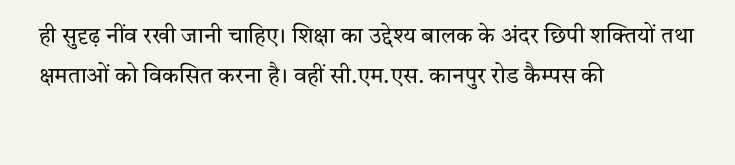ही सुदृढ़ नींव रखी जानी चाहिए। शिक्षा का उद्देश्य बालक के अंदर छिपी शक्तियों तथा क्षमताओं को विकसित करना है। वहीं सी.एम.एस. कानपुर रोड कैम्पस की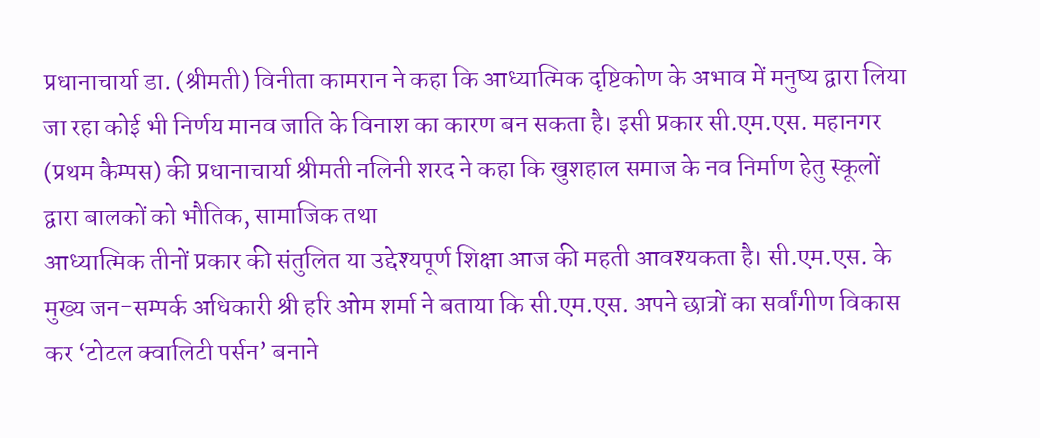प्रधानाचार्या डा. (श्रीमती) विनीता कामरान ने कहा कि आध्यात्मिक दृष्टिकोण के अभाव में मनुष्य द्वारा लिया जा रहा कोई भी निर्णय मानव जाति के विनाश का कारण बन सकता है। इसी प्रकार सी.एम.एस. महानगर (प्रथम कैम्पस) की प्रधानाचार्या श्रीमती नलिनी शरद ने कहा कि खुशहाल समाज के नव निर्माण हेतु स्कूलों द्वारा बालकों को भौतिक, सामाजिक तथा
आध्यात्मिक तीनों प्रकार की संतुलित या उद्देश्यपूर्ण शिक्षा आज की महती आवश्यकता है। सी.एम.एस. के मुख्य जन-सम्पर्क अधिकारी श्री हरि ओम शर्मा ने बताया कि सी.एम.एस. अपने छात्रों का सर्वांगीण विकास कर ‘टोटल क्वालिटी पर्सन’ बनाने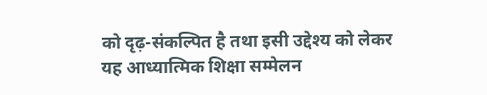को दृढ़-संकल्पित है तथा इसी उद्देश्य को लेकर यह आध्यात्मिक शिक्षा सम्मेलन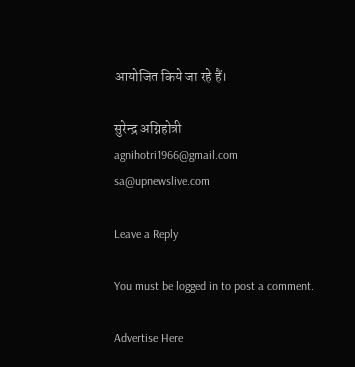आयोजित किये जा रहे हैं।

सुरेन्द्र अग्निहोत्री
agnihotri1966@gmail.com
sa@upnewslive.com

Leave a Reply

You must be logged in to post a comment.

Advertise Here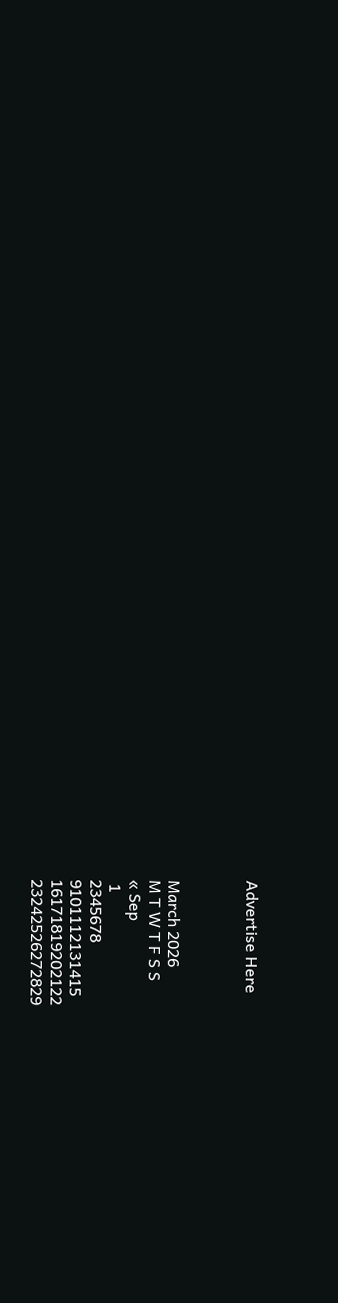Advertise Here



March 2026
M T W T F S S
« Sep
 1
2345678
9101112131415
16171819202122
23242526272829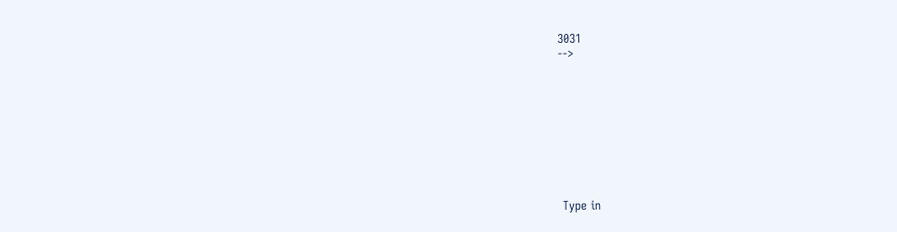3031
-->









 Type in